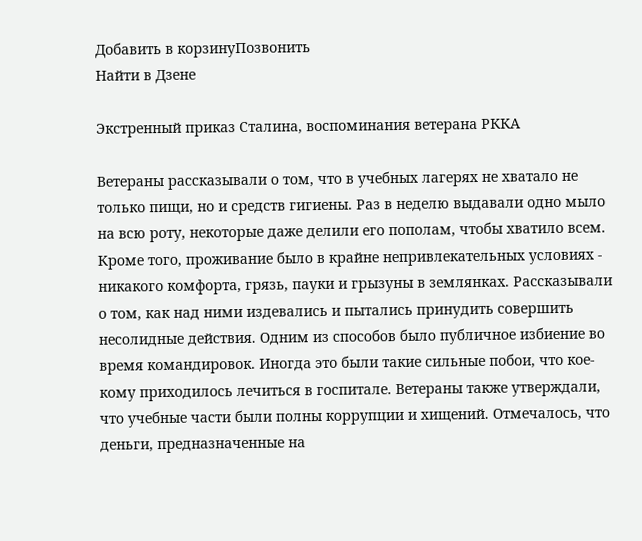Добавить в корзинуПозвонить
Найти в Дзене

Экстренный приказ Сталина, воспоминания ветерана РККА

Ветераны рассказывали о том, что в учебных лагерях не хватало не только пищи, но и средств гигиены. Раз в неделю выдавали одно мыло на всю роту, некоторые даже делили его пополам, чтобы хватило всем. Кроме того, проживание было в крайне непривлекательных условиях - никакого комфорта, грязь, пауки и грызуны в землянках. Рассказывали о том, как над ними издевались и пытались принудить совершить несолидные действия. Одним из способов было публичное избиение во время командировок. Иногда это были такие сильные побои, что кое-кому приходилось лечиться в госпитале. Ветераны также утверждали, что учебные части были полны коррупции и хищений. Отмечалось, что деньги, предназначенные на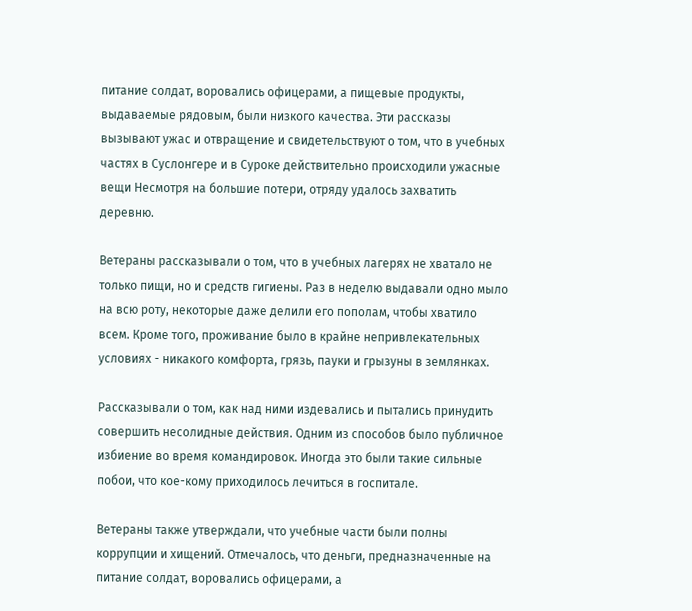питание солдат, воровались офицерами, а пищевые продукты, выдаваемые рядовым, были низкого качества. Эти рассказы вызывают ужас и отвращение и свидетельствуют о том, что в учебных частях в Суслонгере и в Суроке действительно происходили ужасные вещи Несмотря на большие потери, отряду удалось захватить деревню.

Ветераны рассказывали о том, что в учебных лагерях не хватало не только пищи, но и средств гигиены. Раз в неделю выдавали одно мыло на всю роту, некоторые даже делили его пополам, чтобы хватило всем. Кроме того, проживание было в крайне непривлекательных условиях - никакого комфорта, грязь, пауки и грызуны в землянках.

Рассказывали о том, как над ними издевались и пытались принудить совершить несолидные действия. Одним из способов было публичное избиение во время командировок. Иногда это были такие сильные побои, что кое-кому приходилось лечиться в госпитале.

Ветераны также утверждали, что учебные части были полны коррупции и хищений. Отмечалось, что деньги, предназначенные на питание солдат, воровались офицерами, а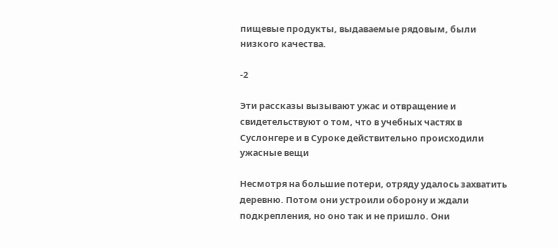пищевые продукты, выдаваемые рядовым, были низкого качества.

-2

Эти рассказы вызывают ужас и отвращение и свидетельствуют о том, что в учебных частях в Суслонгере и в Суроке действительно происходили ужасные вещи

Несмотря на большие потери, отряду удалось захватить деревню. Потом они устроили оборону и ждали подкрепления, но оно так и не пришло. Они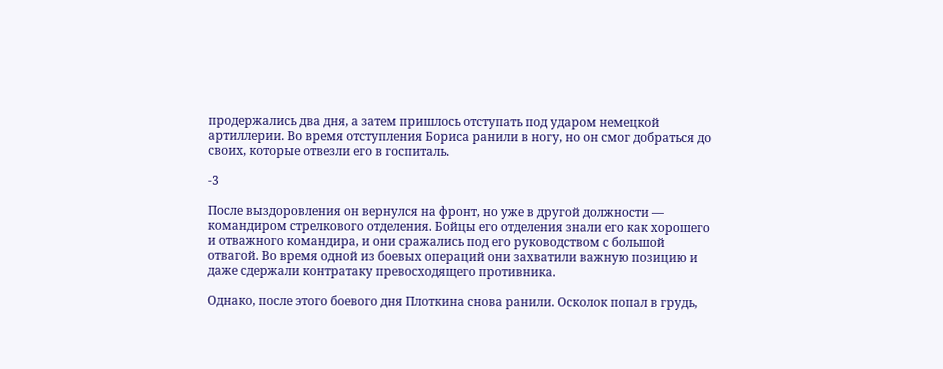продержались два дня, а затем пришлось отступать под ударом немецкой артиллерии. Во время отступления Бориса ранили в ногу, но он смог добраться до своих, которые отвезли его в госпиталь.

-3

После выздоровления он вернулся на фронт, но уже в другой должности — командиром стрелкового отделения. Бойцы его отделения знали его как хорошего и отважного командира, и они сражались под его руководством с большой отвагой. Во время одной из боевых операций они захватили важную позицию и даже сдержали контратаку превосходящего противника.

Однако, после этого боевого дня Плоткина снова ранили. Осколок попал в грудь,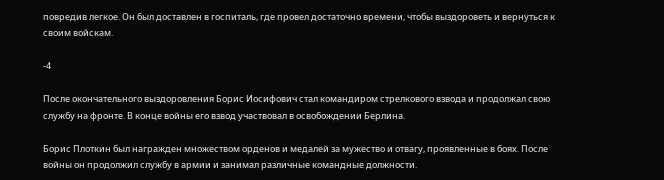повредив легкое. Он был доставлен в госпиталь, где провел достаточно времени, чтобы выздороветь и вернуться к своим войскам.

-4

После окончательного выздоровления Борис Иосифович стал командиром стрелкового взвода и продолжал свою службу на фронте. В конце войны его взвод участвовал в освобождении Берлина.

Борис Плоткин был награжден множеством орденов и медалей за мужество и отвагу, проявленные в боях. После войны он продолжил службу в армии и занимал различные командные должности.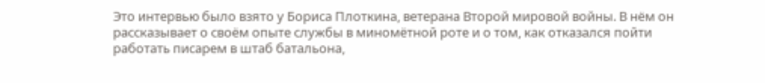Это интервью было взято у Бориса Плоткина, ветерана Второй мировой войны. В нём он рассказывает о своём опыте службы в миномётной роте и о том, как отказался пойти работать писарем в штаб батальона,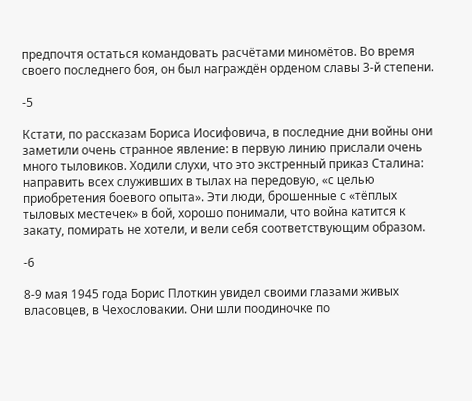предпочтя остаться командовать расчётами миномётов. Во время своего последнего боя, он был награждён орденом славы 3-й степени.

-5

Кстати, по рассказам Бориса Иосифовича, в последние дни войны они заметили очень странное явление: в первую линию прислали очень много тыловиков. Ходили слухи, что это экстренный приказ Сталина: направить всех служивших в тылах на передовую, «с целью приобретения боевого опыта». Эти люди, брошенные с «тёплых тыловых местечек» в бой, хорошо понимали, что война катится к закату, помирать не хотели, и вели себя соответствующим образом.

-6

8-9 мая 1945 года Борис Плоткин увидел своими глазами живых власовцев, в Чехословакии. Они шли поодиночке по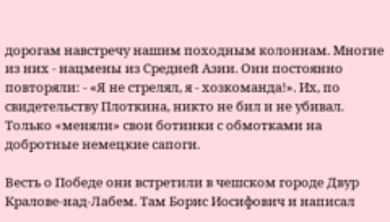дорогам навстречу нашим походным колоннам. Многие из них - нацмены из Средней Азии. Они постоянно повторяли: - «Я не стрелял, я - хозкоманда!». Их, по свидетельству Плоткина, никто не бил и не убивал. Только «меняли» свои ботинки с обмотками на добротные немецкие сапоги.

Весть о Победе они встретили в чешском городе Двур Кралове-над-Лабем. Там Борис Иосифович и написал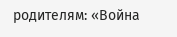родителям: «Война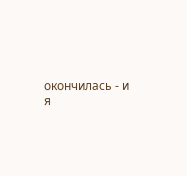окончилась - и я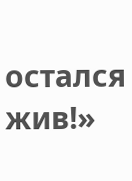остался жив!»